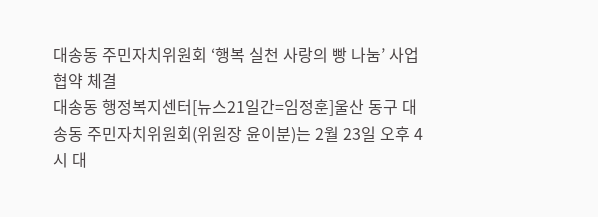대송동 주민자치위원회 ‘행복 실천 사랑의 빵 나눔’ 사업 협약 체결
대송동 행정복지센터[뉴스21일간=임정훈]울산 동구 대송동 주민자치위원회(위원장 윤이분)는 2월 23일 오후 4시 대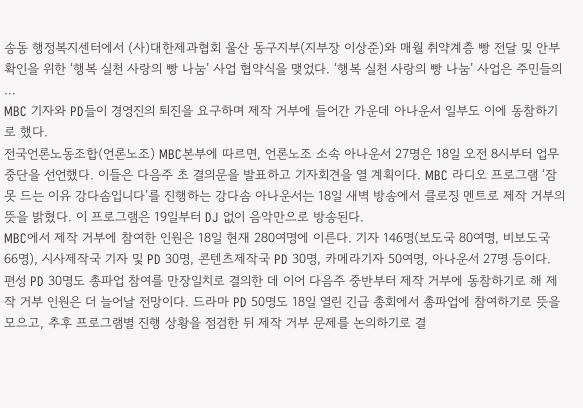송동 행정복지센터에서 (사)대한제과협회 울산 동구지부(지부장 이상준)와 매월 취약계층 빵 전달 및 안부 확인을 위한 ‘행복 실천 사랑의 빵 나눔’ 사업 협약식을 맺었다. ‘행복 실천 사랑의 빵 나눔’ 사업은 주민들의 ...
MBC 기자와 PD들이 경영진의 퇴진을 요구하며 제작 거부에 들어간 가운데 아나운서 일부도 이에 동참하기로 했다.
전국언론노동조합(언론노조) MBC본부에 따르면, 언론노조 소속 아나운서 27명은 18일 오전 8시부터 업무 중단을 선언했다. 이들은 다음주 초 결의문을 발표하고 기자회견을 열 계획이다. MBC 라디오 프로그램 ‘잠 못 드는 이유 강다솜입니다’를 진행하는 강다솜 아나운서는 18일 새벽 방송에서 클로징 멘트로 제작 거부의 뜻을 밝혔다. 이 프로그램은 19일부터 DJ 없이 음악만으로 방송된다.
MBC에서 제작 거부에 참여한 인원은 18일 현재 280여명에 이른다. 기자 146명(보도국 80여명, 비보도국 66명), 시사제작국 기자 및 PD 30명, 콘텐츠제작국 PD 30명, 카메라기자 50여명, 아나운서 27명 등이다.
편성 PD 30명도 총파업 참여를 만장일치로 결의한 데 이어 다음주 중반부터 제작 거부에 동참하기로 해 제작 거부 인원은 더 늘어날 전망이다. 드라마 PD 50명도 18일 열린 긴급 총회에서 총파업에 참여하기로 뜻을 모으고, 추후 프로그램별 진행 상황을 점검한 뒤 제작 거부 문제를 논의하기로 결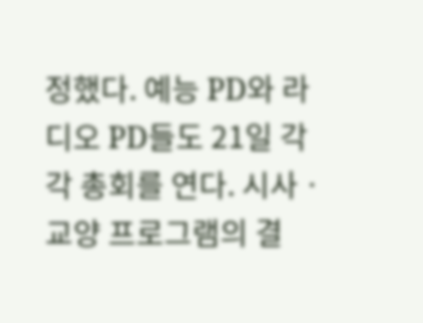정했다. 예능 PD와 라디오 PD들도 21일 각각 총회를 연다. 시사ㆍ교양 프로그램의 결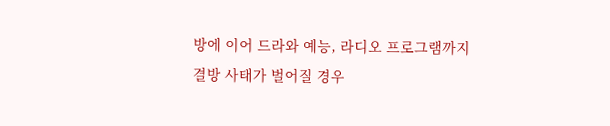방에 이어 드라와 예능, 라디오 프로그램까지 결방 사태가 벌어질 경우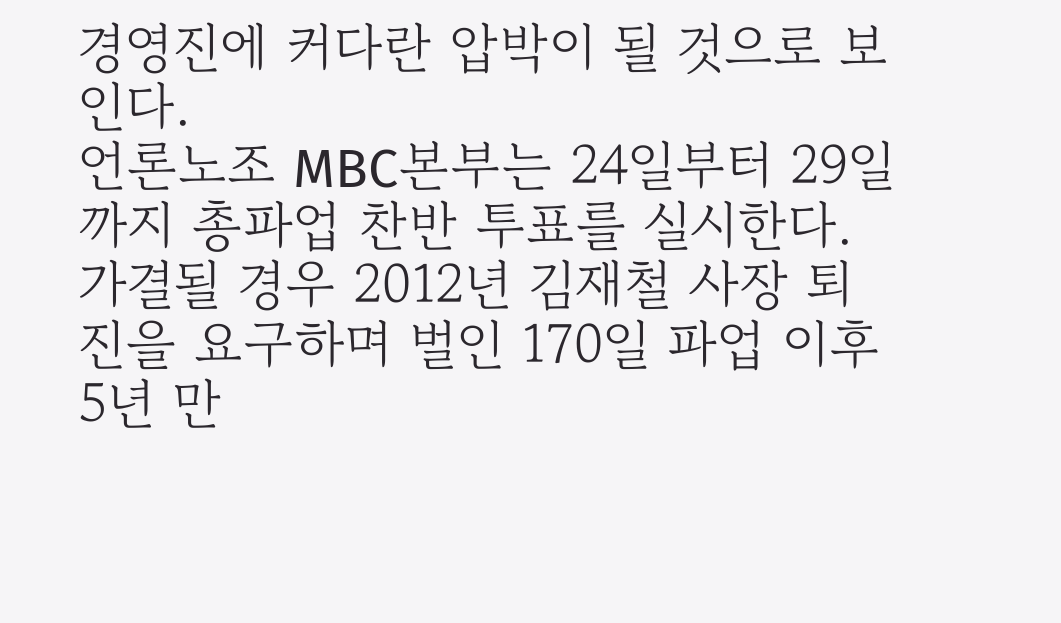경영진에 커다란 압박이 될 것으로 보인다.
언론노조 MBC본부는 24일부터 29일까지 총파업 찬반 투표를 실시한다. 가결될 경우 2012년 김재철 사장 퇴진을 요구하며 벌인 170일 파업 이후 5년 만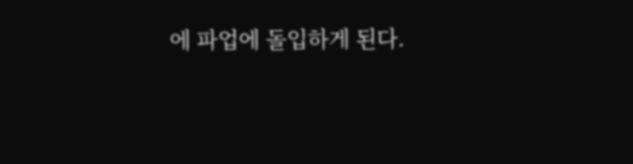에 파업에 돌입하게 된다.